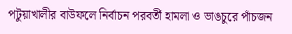পটুয়াখালীর বাউফলে নির্বাচন পরবর্তী হামলা ও ভাঙচুরে পাঁচজন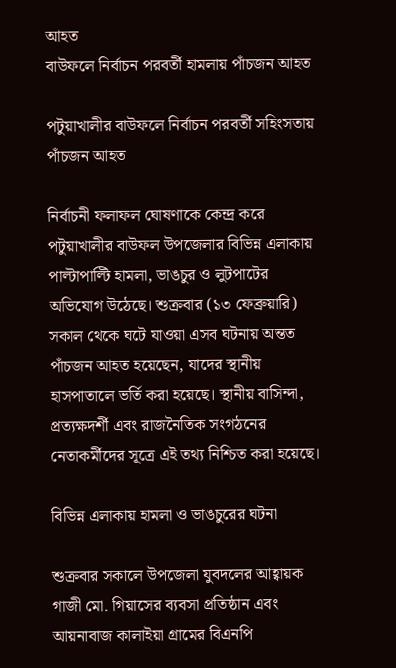আহত
বাউফলে নির্বাচন পরবর্তী হামলায় পাঁচজন আহত

পটুয়াখালীর বাউফলে নির্বাচন পরবর্তী সহিংসতায় পাঁচজন আহত

নির্বাচনী ফলাফল ঘোষণাকে কেন্দ্র করে পটুয়াখালীর বাউফল উপজেলার বিভিন্ন এলাকায় পাল্টাপাল্টি হামলা, ভাঙচুর ও লুটপাটের অভিযোগ উঠেছে। শুক্রবার (১৩ ফেব্রুয়ারি) সকাল থেকে ঘটে যাওয়া এসব ঘটনায় অন্তত পাঁচজন আহত হয়েছেন, যাদের স্থানীয় হাসপাতালে ভর্তি করা হয়েছে। স্থানীয় বাসিন্দা, প্রত্যক্ষদর্শী এবং রাজনৈতিক সংগঠনের নেতাকর্মীদের সূত্রে এই তথ্য নিশ্চিত করা হয়েছে।

বিভিন্ন এলাকায় হামলা ও ভাঙচুরের ঘটনা

শুক্রবার সকালে উপজেলা যুবদলের আহ্বায়ক গাজী মো. গিয়াসের ব্যবসা প্রতিষ্ঠান এবং আয়নাবাজ কালাইয়া গ্রামের বিএনপি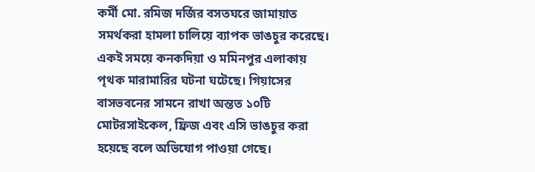কর্মী মো. রমিজ দর্জির বসতঘরে জামায়াত সমর্থকরা হামলা চালিয়ে ব্যাপক ভাঙচুর করেছে। একই সময়ে কনকদিয়া ও মমিনপুর এলাকায় পৃথক মারামারির ঘটনা ঘটেছে। গিয়াসের বাসভবনের সামনে রাখা অন্তত ১০টি মোটরসাইকেল, ফ্রিজ এবং এসি ভাঙচুর করা হয়েছে বলে অভিযোগ পাওয়া গেছে।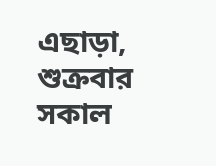এছাড়া, শুক্রবার সকাল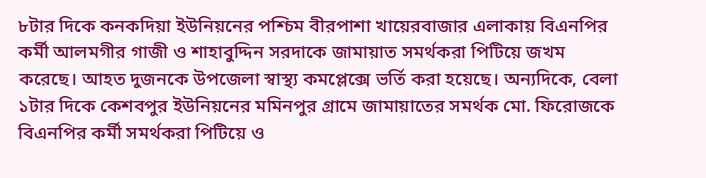৮টার দিকে কনকদিয়া ইউনিয়নের পশ্চিম বীরপাশা খায়েরবাজার এলাকায় বিএনপির কর্মী আলমগীর গাজী ও শাহাবুদ্দিন সরদাকে জামায়াত সমর্থকরা পিটিয়ে জখম করেছে। আহত দুজনকে উপজেলা স্বাস্থ্য কমপ্লেক্সে ভর্তি করা হয়েছে। অন্যদিকে, বেলা ১টার দিকে কেশবপুর ইউনিয়নের মমিনপুর গ্রামে জামায়াতের সমর্থক মো. ফিরোজকে বিএনপির কর্মী সমর্থকরা পিটিয়ে ও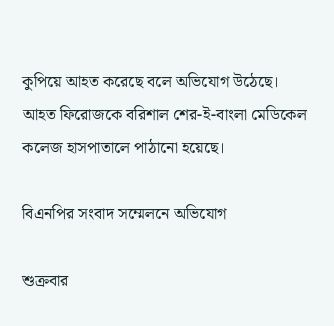কুপিয়ে আহত করেছে বলে অভিযোগ উঠেছে। আহত ফিরোজকে বরিশাল শের-ই-বাংলা মেডিকেল কলেজ হাসপাতালে পাঠানো হয়েছে।

বিএনপির সংবাদ সম্মেলনে অভিযোগ

শুক্রবার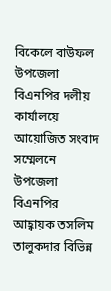বিকেলে বাউফল উপজেলা বিএনপির দলীয় কার্যালয়ে আয়োজিত সংবাদ সম্মেলনে উপজেলা বিএনপির আহ্বায়ক তসলিম তালুকদার বিভিন্ন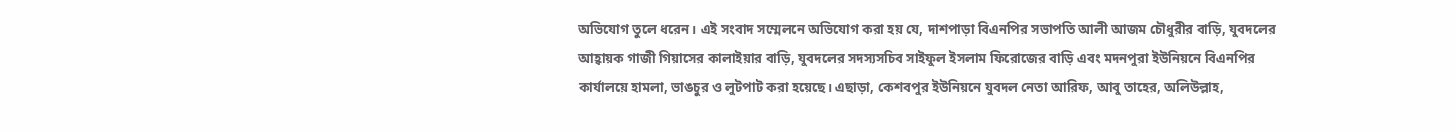অভিযোগ তুলে ধরেন। এই সংবাদ সম্মেলনে অভিযোগ করা হয় যে, দাশপাড়া বিএনপির সভাপতি আলী আজম চৌধুরীর বাড়ি, যুবদলের আহ্বায়ক গাজী গিয়াসের কালাইয়ার বাড়ি, যুবদলের সদস্যসচিব সাইফুল ইসলাম ফিরোজের বাড়ি এবং মদনপুরা ইউনিয়নে বিএনপির কার্যালয়ে হামলা, ভাঙচুর ও লুটপাট করা হয়েছে। এছাড়া, কেশবপুর ইউনিয়নে যুবদল নেতা আরিফ, আবু তাহের, অলিউল্লাহ,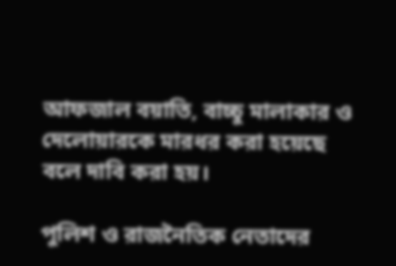আফজাল বয়াতি, বাচ্চু মালাকার ও দেলোয়ারকে মারধর করা হয়েছে বলে দাবি করা হয়।

পুলিশ ও রাজনৈতিক নেতাদের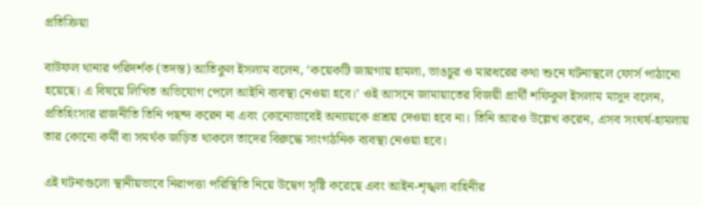প্রতিক্রিয়া

বাউফল থানার পরিদর্শক (তদন্ত) আতিকুল ইসলাম বলেন, ‘কয়েকটি জায়গায় হামলা, ভাঙচুর ও মারধরের কথা শুনে ঘটনাস্থলে ফোর্স পাঠানো হয়েছে। এ বিষয়ে লিখিত অভিযোগ পেলে আইনি ব্যবস্থা নেওয়া হবে।’ ওই আসনে জামায়াতের বিজয়ী প্রার্থী শফিকুল ইসলাম মাসুদ বলেন, প্রতিহিংসার রাজনীতি তিনি পছন্দ করেন না এবং কোনোভাবেই অন্যায়কে প্রশ্রয় দেওয়া হবে না। তিনি আরও উল্লেখ করেন, এসব সংঘর্ষ-হামলায় তার কোনো কর্মী বা সমর্থক জড়িত থাকলে তাদের বিরুদ্ধে সাংগঠনিক ব্যবস্থা নেওয়া হবে।

এই ঘটনাগুলো স্থানীয়ভাবে নিরাপত্তা পরিস্থিতি নিয়ে উদ্বেগ সৃষ্টি করেছে এবং আইন-শৃঙ্খলা বাহিনীর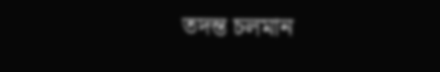তদন্ত চলমান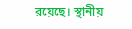রয়েছে। স্থানীয়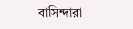বাসিন্দারা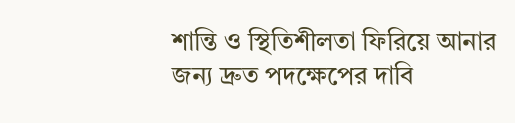শান্তি ও স্থিতিশীলতা ফিরিয়ে আনার জন্য দ্রুত পদক্ষেপের দাবি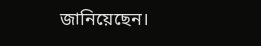জানিয়েছেন।